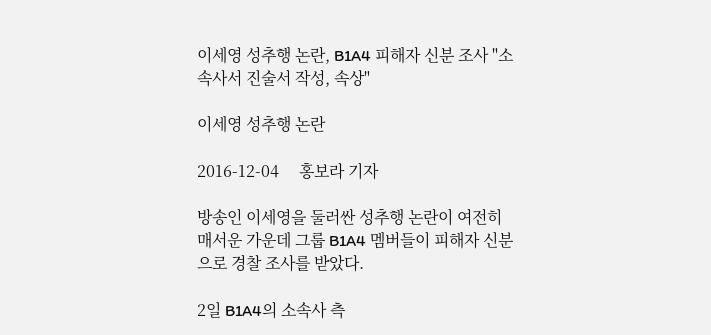이세영 성추행 논란, B1A4 피해자 신분 조사 "소속사서 진술서 작성, 속상"

이세영 성추행 논란

2016-12-04     홍보라 기자

방송인 이세영을 둘러싼 성추행 논란이 여전히 매서운 가운데 그룹 B1A4 멤버들이 피해자 신분으로 경찰 조사를 받았다.

2일 B1A4의 소속사 측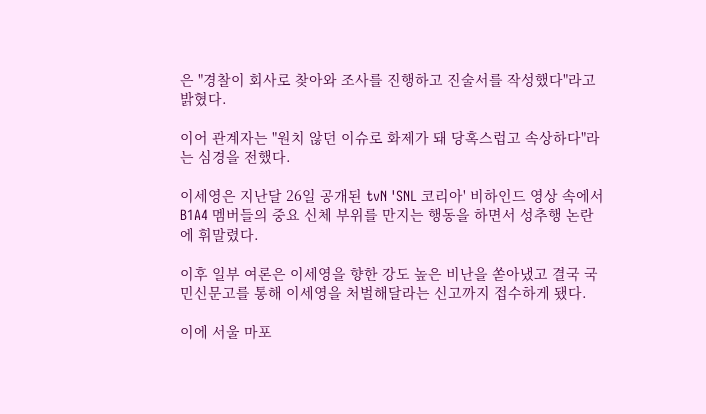은 "경찰이 회사로 찾아와 조사를 진행하고 진술서를 작성했다"라고 밝혔다.

이어 관계자는 "원치 않던 이슈로 화제가 돼 당혹스럽고 속상하다"라는 심경을 전했다.

이세영은 지난달 26일 공개된 tvN 'SNL 코리아' 비하인드 영상 속에서 B1A4 멤버들의 중요 신체 부위를 만지는 행동을 하면서 성추행 논란에 휘말렸다.

이후 일부 여론은 이세영을 향한 강도 높은 비난을 쏟아냈고 결국 국민신문고를 통해 이세영을 처벌해달라는 신고까지 접수하게 됐다.

이에 서울 마포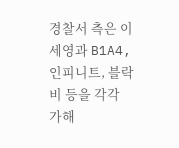경찰서 측은 이세영과 B1A4, 인피니트, 블락비 등을 각각 가해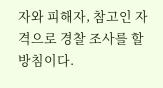자와 피해자, 참고인 자격으로 경찰 조사를 할 방침이다.